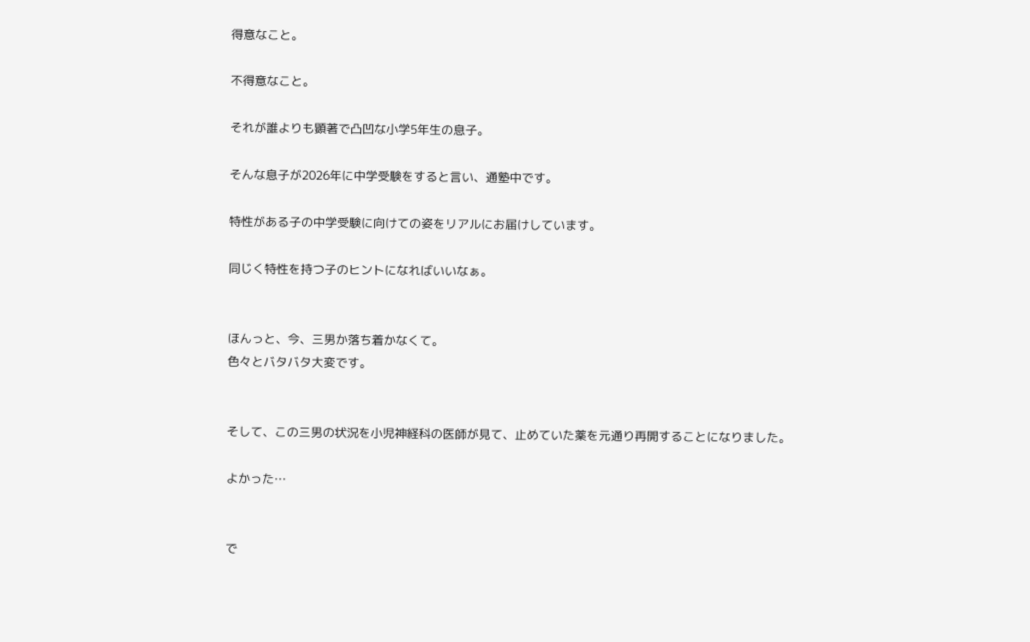得意なこと。

不得意なこと。

それが誰よりも顕著で凸凹な小学5年生の息子。

そんな息子が2026年に中学受験をすると言い、通塾中です。

特性がある子の中学受験に向けての姿をリアルにお届けしています。

同じく特性を持つ子のヒントになればいいなぁ。


ほんっと、今、三男か落ち着かなくて。
色々とバタバタ大変です。


そして、この三男の状況を小児神経科の医師が見て、止めていた薬を元通り再開することになりました。

よかった…


で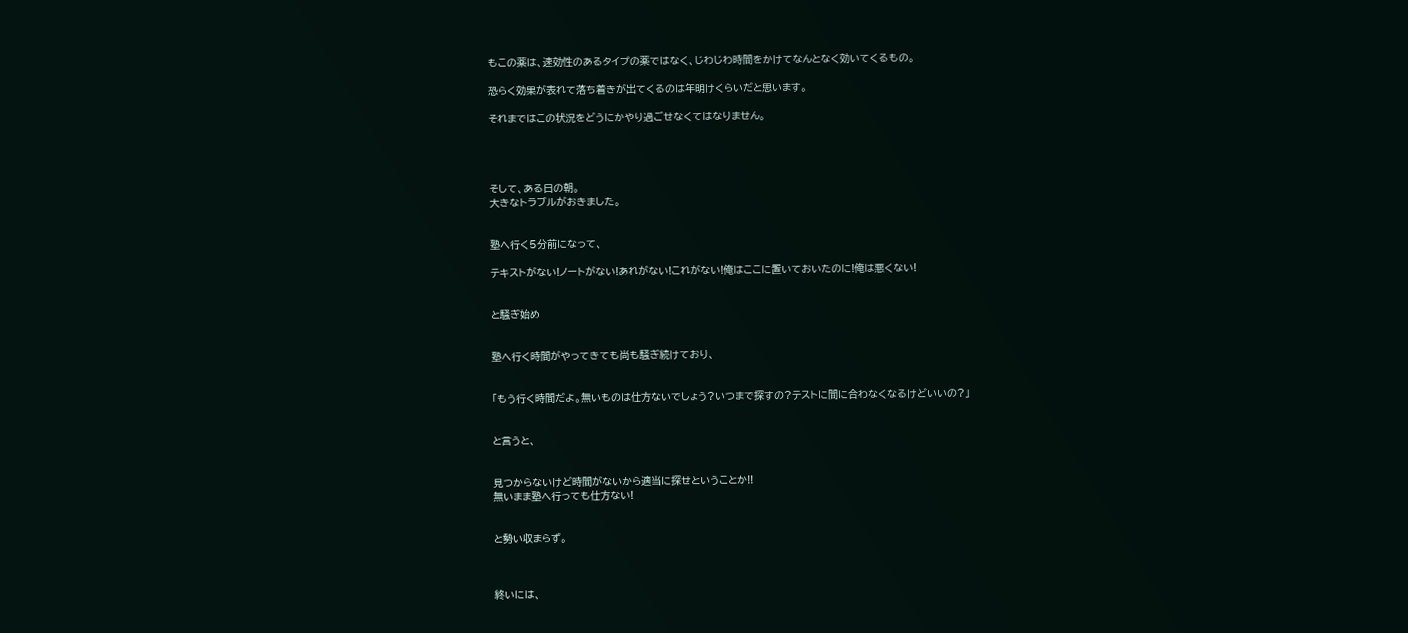もこの薬は、速効性のあるタイプの薬ではなく、じわじわ時間をかけてなんとなく効いてくるもの。

恐らく効果が表れて落ち着きが出てくるのは年明けくらいだと思います。

それまではこの状況をどうにかやり過ごせなくてはなりません。




そして、ある日の朝。
大きなトラブルがおきました。


塾へ行く5分前になって、

テキストがない!ノートがない!あれがない!これがない!俺はここに置いておいたのに!俺は悪くない!


と騒ぎ始め


塾へ行く時間がやってきても尚も騒ぎ続けており、


「もう行く時間だよ。無いものは仕方ないでしょう?いつまで探すの?テストに間に合わなくなるけどいいの?」


と言うと、


見つからないけど時間がないから適当に探せということか!!
無いまま塾へ行っても仕方ない!


と勢い収まらず。



終いには、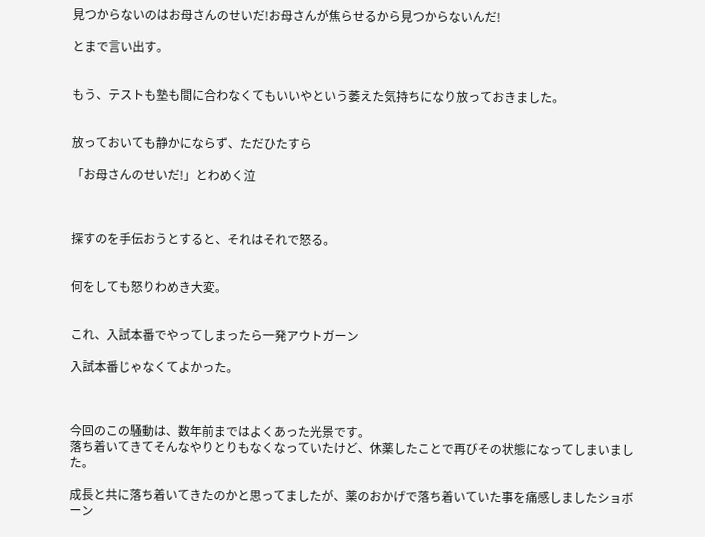見つからないのはお母さんのせいだ!お母さんが焦らせるから見つからないんだ!

とまで言い出す。


もう、テストも塾も間に合わなくてもいいやという萎えた気持ちになり放っておきました。


放っておいても静かにならず、ただひたすら

「お母さんのせいだ!」とわめく泣



探すのを手伝おうとすると、それはそれで怒る。


何をしても怒りわめき大変。


これ、入試本番でやってしまったら一発アウトガーン

入試本番じゃなくてよかった。



今回のこの騒動は、数年前まではよくあった光景です。
落ち着いてきてそんなやりとりもなくなっていたけど、休薬したことで再びその状態になってしまいました。

成長と共に落ち着いてきたのかと思ってましたが、薬のおかげで落ち着いていた事を痛感しましたショボーン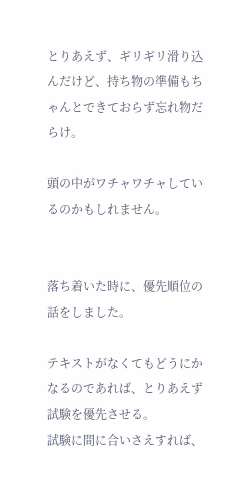とりあえず、ギリギリ滑り込んだけど、持ち物の準備もちゃんとできておらず忘れ物だらけ。

頭の中がワチャワチャしているのかもしれません。


落ち着いた時に、優先順位の話をしました。

テキストがなくてもどうにかなるのであれば、とりあえず試験を優先させる。
試験に間に合いさえすれば、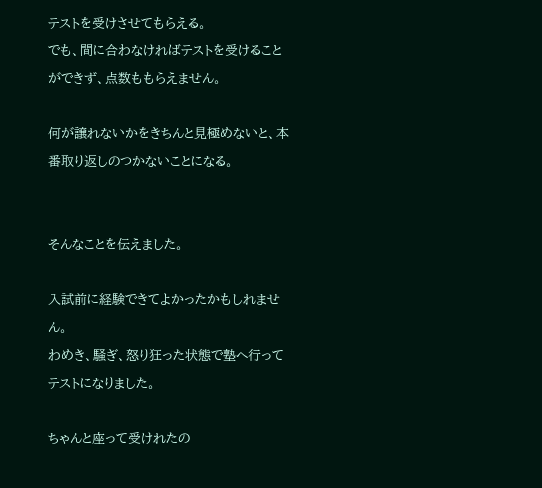テストを受けさせてもらえる。
でも、間に合わなければテストを受けることができず、点数ももらえません。

何が譲れないかをきちんと見極めないと、本番取り返しのつかないことになる。


そんなことを伝えました。

入試前に経験できてよかったかもしれません。
わめき、騒ぎ、怒り狂った状態で塾へ行ってテストになりました。

ちゃんと座って受けれたの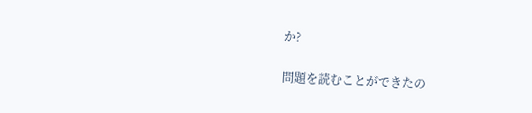か?

問題を読むことができたの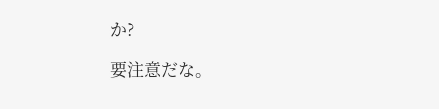か?

要注意だな。